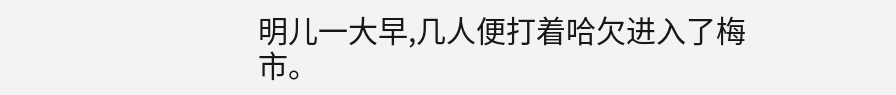明儿一大早,几人便打着哈欠进入了梅市。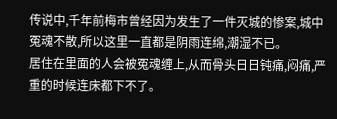传说中,千年前梅市曾经因为发生了一件灭城的惨案,城中冤魂不散,所以这里一直都是阴雨连绵,潮湿不已。
居住在里面的人会被冤魂缠上,从而骨头日日钝痛,闷痛,严重的时候连床都下不了。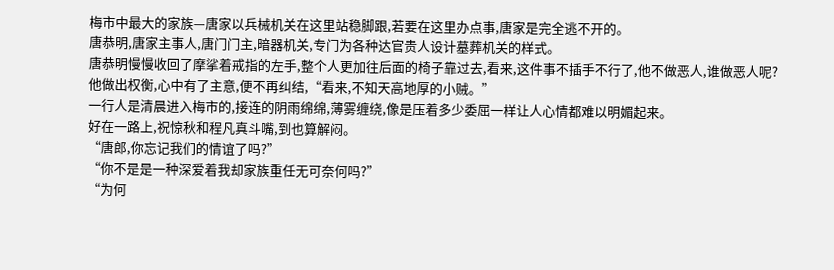梅市中最大的家族—唐家以兵械机关在这里站稳脚跟,若要在这里办点事,唐家是完全逃不开的。
唐恭明,唐家主事人,唐门门主,暗器机关,专门为各种达官贵人设计墓葬机关的样式。
唐恭明慢慢收回了摩挲着戒指的左手,整个人更加往后面的椅子靠过去,看来,这件事不插手不行了,他不做恶人,谁做恶人呢?
他做出权衡,心中有了主意,便不再纠结,“看来,不知天高地厚的小贼。”
一行人是清晨进入梅市的,接连的阴雨绵绵,薄雾缠绕,像是压着多少委屈一样让人心情都难以明媚起来。
好在一路上,祝惊秋和程凡真斗嘴,到也算解闷。
“唐郎,你忘记我们的情谊了吗?”
“你不是是一种深爱着我却家族重任无可奈何吗?”
“为何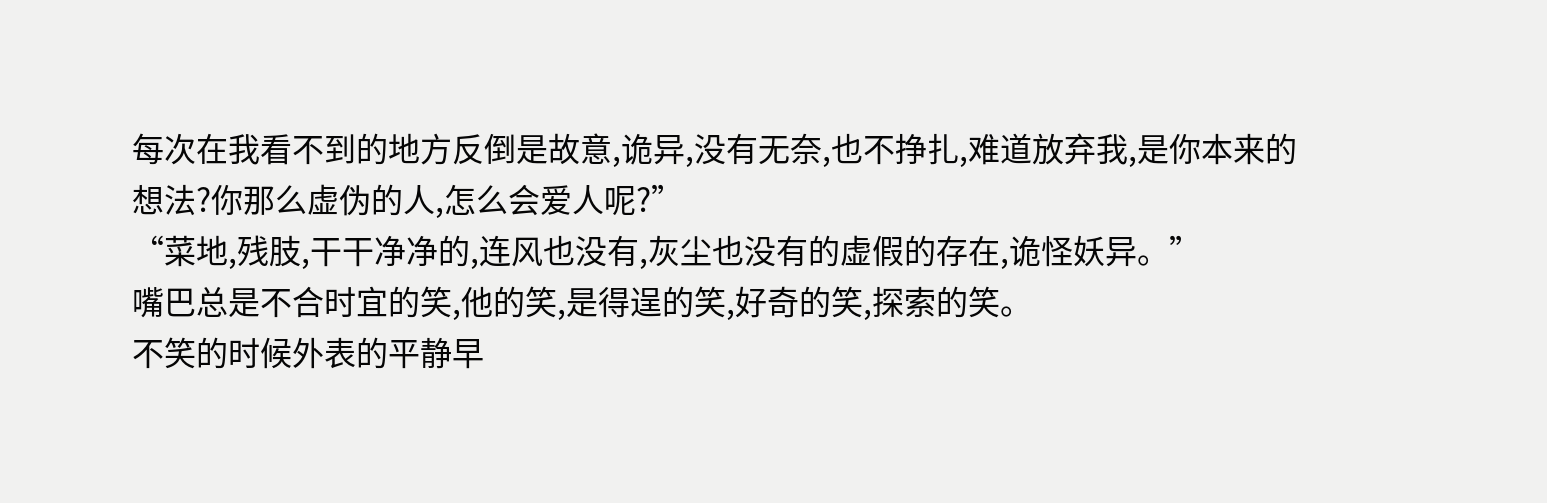每次在我看不到的地方反倒是故意,诡异,没有无奈,也不挣扎,难道放弃我,是你本来的想法?你那么虚伪的人,怎么会爱人呢?”
“菜地,残肢,干干净净的,连风也没有,灰尘也没有的虚假的存在,诡怪妖异。”
嘴巴总是不合时宜的笑,他的笑,是得逞的笑,好奇的笑,探索的笑。
不笑的时候外表的平静早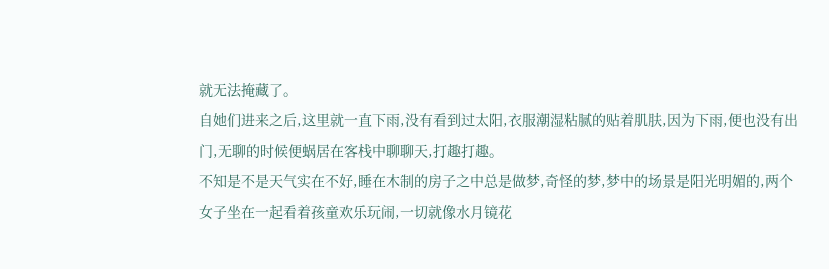就无法掩藏了。
自她们进来之后,这里就一直下雨,没有看到过太阳,衣服潮湿粘腻的贴着肌肤,因为下雨,便也没有出门,无聊的时候便蜗居在客栈中聊聊天,打趣打趣。
不知是不是天气实在不好,睡在木制的房子之中总是做梦,奇怪的梦,梦中的场景是阳光明媚的,两个女子坐在一起看着孩童欢乐玩闹,一切就像水月镜花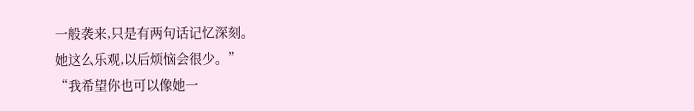一般袭来,只是有两句话记忆深刻。
她这么乐观,以后烦恼会很少。”
“我希望你也可以像她一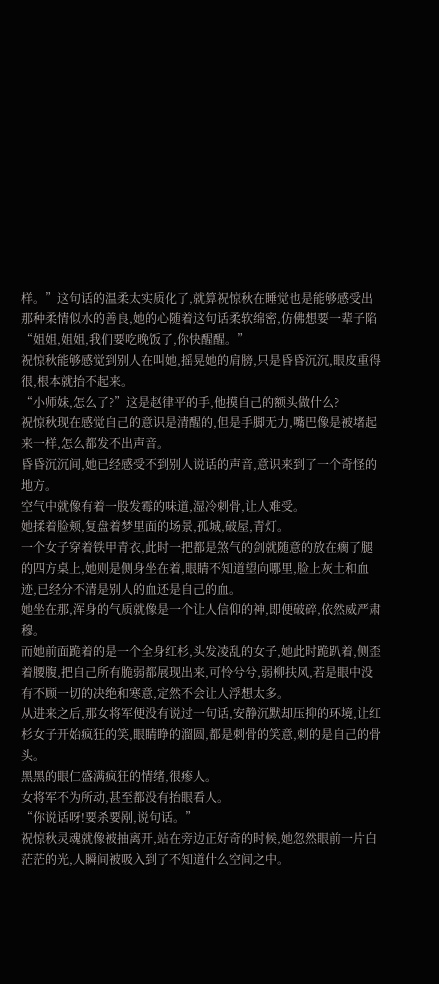样。”这句话的温柔太实质化了,就算祝惊秋在睡觉也是能够感受出那种柔情似水的善良,她的心随着这句话柔软绵密,仿佛想要一辈子陷“姐姐,姐姐,我们要吃晚饭了,你快醒醒。”
祝惊秋能够感觉到别人在叫她,摇晃她的肩膀,只是昏昏沉沉,眼皮重得很,根本就抬不起来。
“小师妹,怎么了?”这是赵律平的手,他摸自己的额头做什么?
祝惊秋现在感觉自己的意识是清醒的,但是手脚无力,嘴巴像是被堵起来一样,怎么都发不出声音。
昏昏沉沉间,她已经感受不到别人说话的声音,意识来到了一个奇怪的地方。
空气中就像有着一股发霉的味道,湿冷刺骨,让人难受。
她揉着脸颊,复盘着梦里面的场景,孤城,破屋,青灯。
一个女子穿着铁甲青衣,此时一把都是煞气的剑就随意的放在瘸了腿的四方桌上,她则是侧身坐在着,眼睛不知道望向哪里,脸上灰土和血迹,已经分不清是别人的血还是自己的血。
她坐在那,浑身的气质就像是一个让人信仰的神,即便破碎,依然威严肃穆。
而她前面跪着的是一个全身红杉,头发凌乱的女子,她此时跪趴着,侧歪着腰腹,把自己所有脆弱都展现出来,可怜兮兮,弱柳扶风,若是眼中没有不顾一切的决绝和寒意,定然不会让人浮想太多。
从进来之后,那女将军便没有说过一句话,安静沉默却压抑的环境,让红杉女子开始疯狂的笑,眼睛睁的溜圆,都是刺骨的笑意,刺的是自己的骨头。
黑黑的眼仁盛满疯狂的情绪,很瘆人。
女将军不为所动,甚至都没有抬眼看人。
“你说话呀!要杀要剐,说句话。”
祝惊秋灵魂就像被抽离开,站在旁边正好奇的时候,她忽然眼前一片白茫茫的光,人瞬间被吸入到了不知道什么空间之中。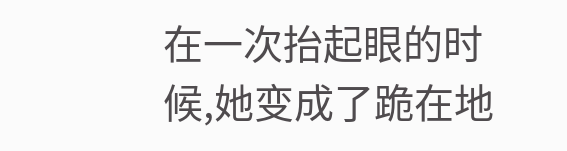在一次抬起眼的时候,她变成了跪在地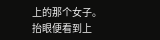上的那个女子。
抬眼便看到上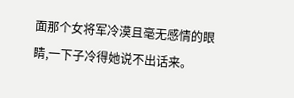面那个女将军冷漠且毫无感情的眼睛,一下子冷得她说不出话来。